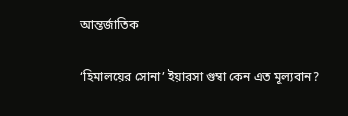আন্তর্জাতিক

‘হিমালয়ের সোনা’ ইয়ারসা গুম্বা কেন এত মূল্যবান?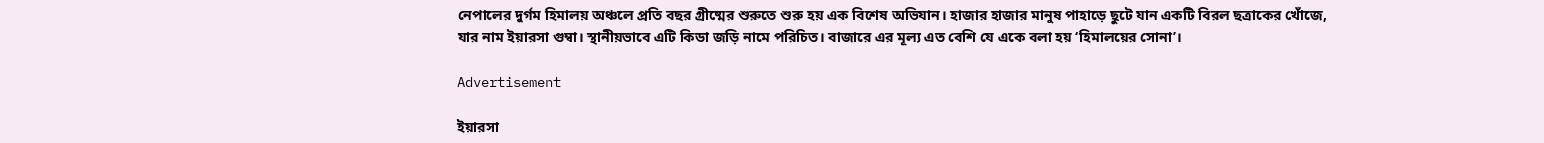নেপালের দুর্গম হিমালয় অঞ্চলে প্রতি বছর গ্রীষ্মের শুরুতে শুরু হয় এক বিশেষ অভিযান। হাজার হাজার মানুষ পাহাড়ে ছুটে যান একটি বিরল ছত্রাকের খোঁজে, যার নাম ইয়ারসা গুম্বা। স্থানীয়ভাবে এটি কিডা জড়ি নামে পরিচিত। বাজারে এর মূল্য এত বেশি যে একে বলা হয় ‘হিমালয়ের সোনা’।

Advertisement

ইয়ারসা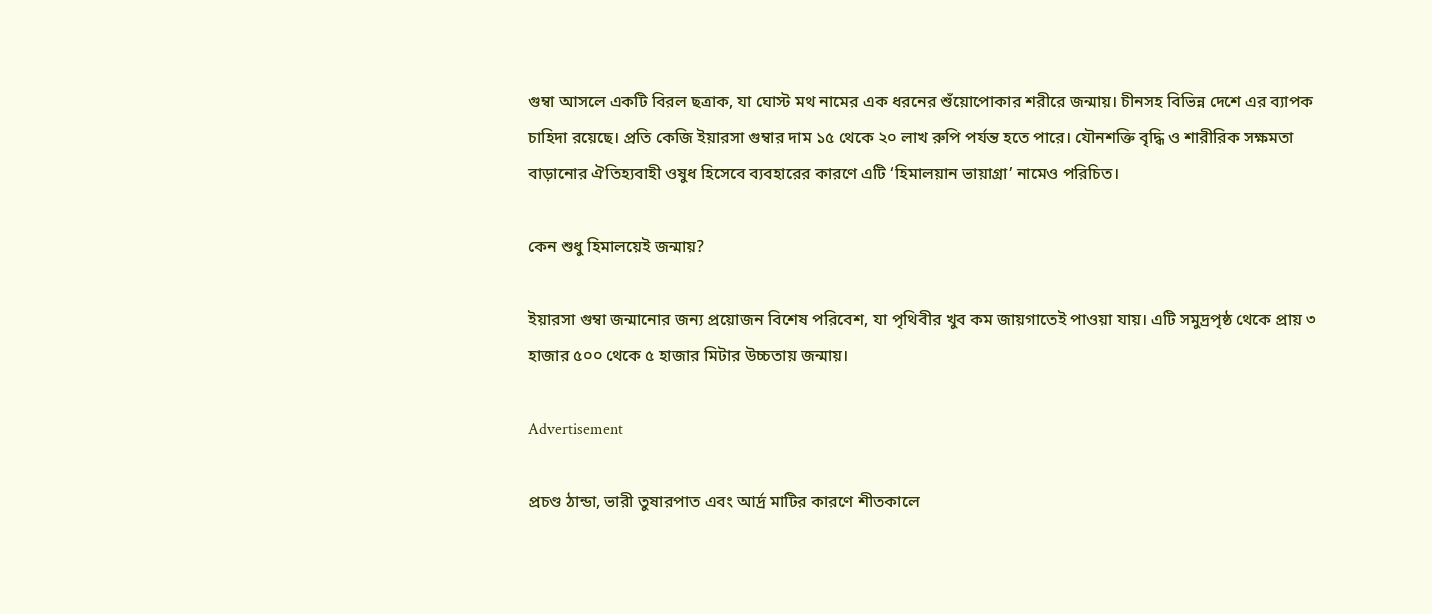গুম্বা আসলে একটি বিরল ছত্রাক, যা ঘোস্ট মথ নামের এক ধরনের শুঁয়োপোকার শরীরে জন্মায়। চীনসহ বিভিন্ন দেশে এর ব্যাপক চাহিদা রয়েছে। প্রতি কেজি ইয়ারসা গুম্বার দাম ১৫ থেকে ২০ লাখ রুপি পর্যন্ত হতে পারে। যৌনশক্তি বৃদ্ধি ও শারীরিক সক্ষমতা বাড়ানোর ঐতিহ্যবাহী ওষুধ হিসেবে ব্যবহারের কারণে এটি ‘হিমালয়ান ভায়াগ্রা’ নামেও পরিচিত।

কেন শুধু হিমালয়েই জন্মায়?

ইয়ারসা গুম্বা জন্মানোর জন্য প্রয়োজন বিশেষ পরিবেশ, যা পৃথিবীর খুব কম জায়গাতেই পাওয়া যায়। এটি সমুদ্রপৃষ্ঠ থেকে প্রায় ৩ হাজার ৫০০ থেকে ৫ হাজার মিটার উচ্চতায় জন্মায়।

Advertisement

প্রচণ্ড ঠান্ডা, ভারী তুষারপাত এবং আর্দ্র মাটির কারণে শীতকালে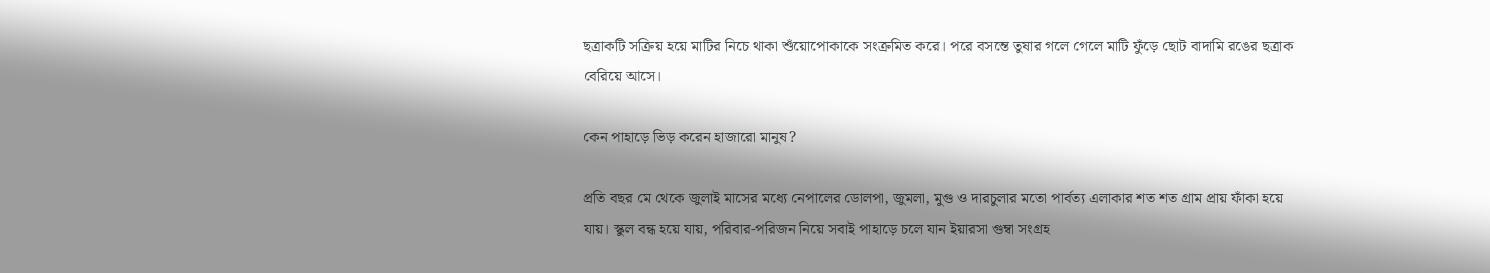ছত্রাকটি সক্রিয় হয়ে মাটির নিচে থাকা শুঁয়োপোকাকে সংক্রমিত করে। পরে বসন্তে তুষার গলে গেলে মাটি ফুঁড়ে ছোট বাদামি রঙের ছত্রাক বেরিয়ে আসে।

কেন পাহাড়ে ভিড় করেন হাজারো মানুষ?

প্রতি বছর মে থেকে জুলাই মাসের মধ্যে নেপালের ডোলপা, জুমলা, মুগু ও দারচুলার মতো পার্বত্য এলাকার শত শত গ্রাম প্রায় ফাঁকা হয়ে যায়। স্কুল বন্ধ হয়ে যায়, পরিবার-পরিজন নিয়ে সবাই পাহাড়ে চলে যান ইয়ারসা গুম্বা সংগ্রহ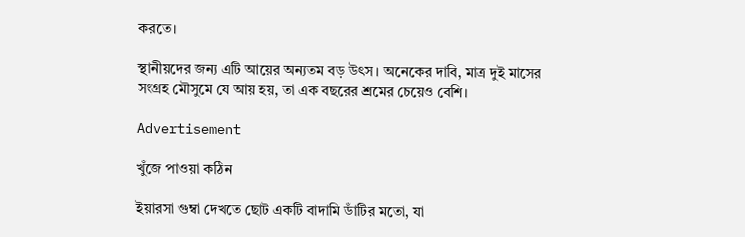করতে।

স্থানীয়দের জন্য এটি আয়ের অন্যতম বড় উৎস। অনেকের দাবি, মাত্র দুই মাসের সংগ্রহ মৌসুমে যে আয় হয়, তা এক বছরের শ্রমের চেয়েও বেশি।

Advertisement

খুঁজে পাওয়া কঠিন

ইয়ারসা গুম্বা দেখতে ছোট একটি বাদামি ডাঁটির মতো, যা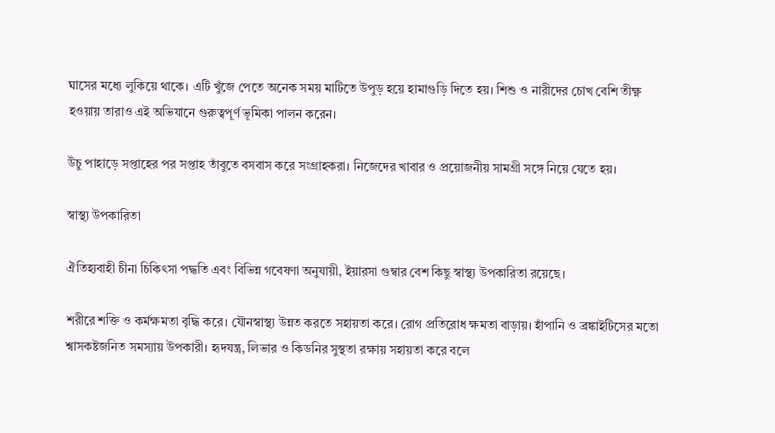ঘাসের মধ্যে লুকিয়ে থাকে। এটি খুঁজে পেতে অনেক সময় মাটিতে উপুড় হয়ে হামাগুড়ি দিতে হয়। শিশু ও নারীদের চোখ বেশি তীক্ষ্ণ হওয়ায় তারাও এই অভিযানে গুরুত্বপূর্ণ ভূমিকা পালন করেন।

উঁচু পাহাড়ে সপ্তাহের পর সপ্তাহ তাঁবুতে বসবাস করে সংগ্রাহকরা। নিজেদের খাবার ও প্রয়োজনীয় সামগ্রী সঙ্গে নিয়ে যেতে হয়।

স্বাস্থ্য উপকারিতা

ঐতিহ্যবাহী চীনা চিকিৎসা পদ্ধতি এবং বিভিন্ন গবেষণা অনুযায়ী, ইয়ারসা গুম্বার বেশ কিছু স্বাস্থ্য উপকারিতা রয়েছে।

শরীরে শক্তি ও কর্মক্ষমতা বৃদ্ধি করে। যৌনস্বাস্থ্য উন্নত করতে সহায়তা করে। রোগ প্রতিরোধ ক্ষমতা বাড়ায়। হাঁপানি ও ব্রঙ্কাইটিসের মতো শ্বাসকষ্টজনিত সমস্যায় উপকারী। হৃদযন্ত্র, লিভার ও কিডনির সুস্থতা রক্ষায় সহায়তা করে বলে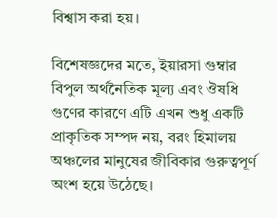বিশ্বাস করা হয়।

বিশেষজ্ঞদের মতে, ইয়ারসা গুম্বার বিপুল অর্থনৈতিক মূল্য এবং ঔষধি গুণের কারণে এটি এখন শুধু একটি প্রাকৃতিক সম্পদ নয়, বরং হিমালয় অঞ্চলের মানুষের জীবিকার গুরুত্বপূর্ণ অংশ হয়ে উঠেছে।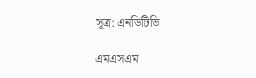সূত্র: এনডিটিভি

এমএসএম